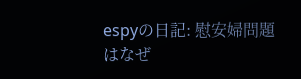espyの日記: 慰安婦問題はなぜ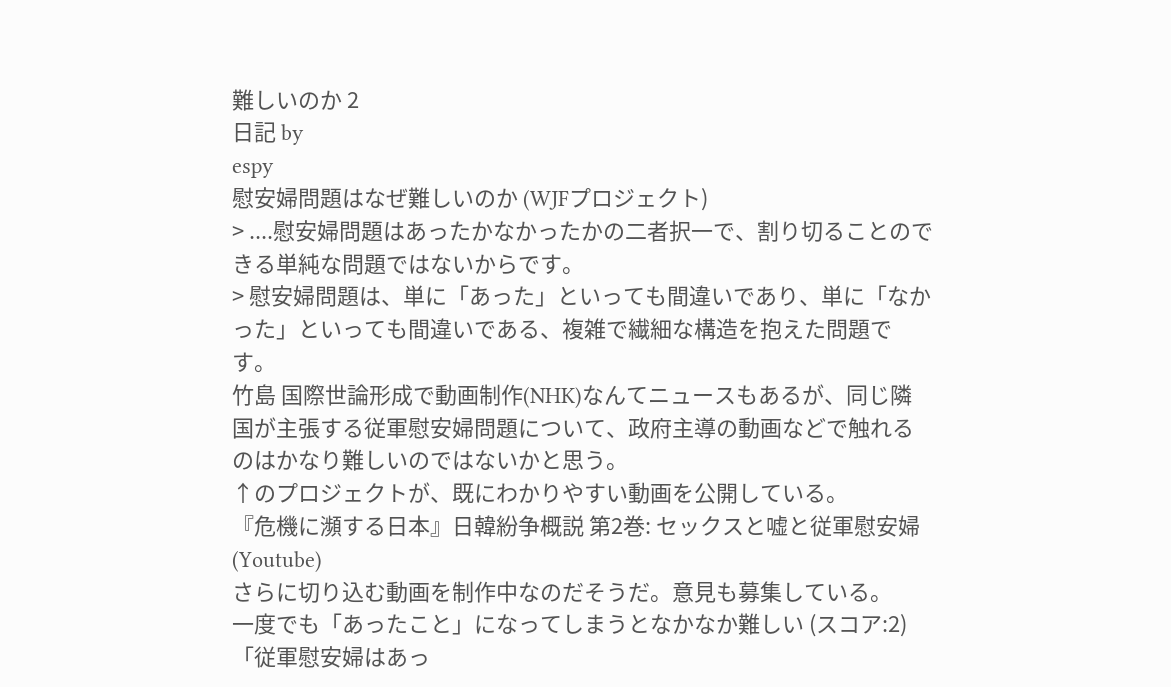難しいのか 2
日記 by
espy
慰安婦問題はなぜ難しいのか (WJFプロジェクト)
> ....慰安婦問題はあったかなかったかの二者択一で、割り切ることのできる単純な問題ではないからです。
> 慰安婦問題は、単に「あった」といっても間違いであり、単に「なかった」といっても間違いである、複雑で繊細な構造を抱えた問題です。
竹島 国際世論形成で動画制作(NHK)なんてニュースもあるが、同じ隣国が主張する従軍慰安婦問題について、政府主導の動画などで触れるのはかなり難しいのではないかと思う。
↑のプロジェクトが、既にわかりやすい動画を公開している。
『危機に瀕する日本』日韓紛争概説 第2巻: セックスと嘘と従軍慰安婦 (Youtube)
さらに切り込む動画を制作中なのだそうだ。意見も募集している。
一度でも「あったこと」になってしまうとなかなか難しい (スコア:2)
「従軍慰安婦はあっ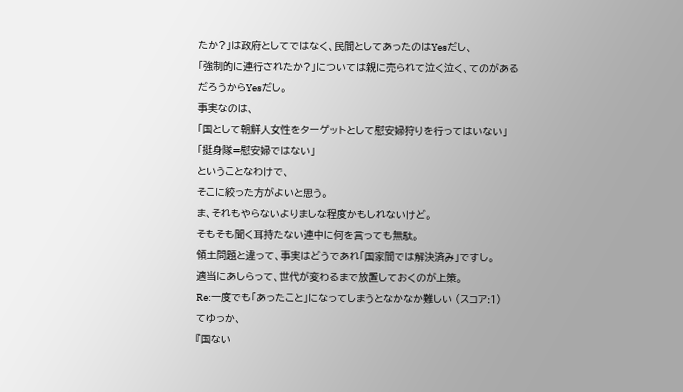たか?」は政府としてではなく、民間としてあったのはYesだし、
「強制的に連行されたか?」については親に売られて泣く泣く、てのがあるだろうからYesだし。
事実なのは、
「国として朝鮮人女性をターゲットとして慰安婦狩りを行ってはいない」
「挺身隊=慰安婦ではない」
ということなわけで、
そこに絞った方がよいと思う。
ま、それもやらないよりましな程度かもしれないけど。
そもそも聞く耳持たない連中に何を言っても無駄。
領土問題と違って、事実はどうであれ「国家間では解決済み」ですし。
適当にあしらって、世代が変わるまで放置しておくのが上策。
Re:一度でも「あったこと」になってしまうとなかなか難しい (スコア:1)
てゆっか、
『国ない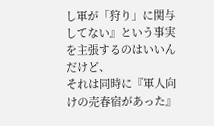し軍が「狩り」に関与してない』という事実を主張するのはいいんだけど、
それは同時に『軍人向けの売春宿があった』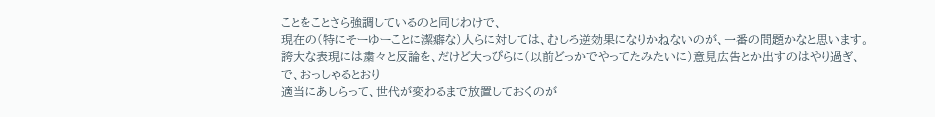ことをことさら強調しているのと同じわけで、
現在の(特にそーゆーことに潔癖な)人らに対しては、むしろ逆効果になりかねないのが、一番の問題かなと思います。
誇大な表現には粛々と反論を、だけど大っぴらに(以前どっかでやってたみたいに)意見広告とか出すのはやり過ぎ、
で、おっしゃるとおり
適当にあしらって、世代が変わるまで放置しておくのが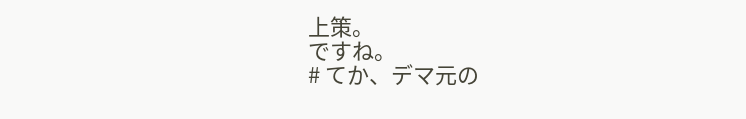上策。
ですね。
# てか、デマ元の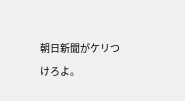朝日新聞がケリつけろよ。